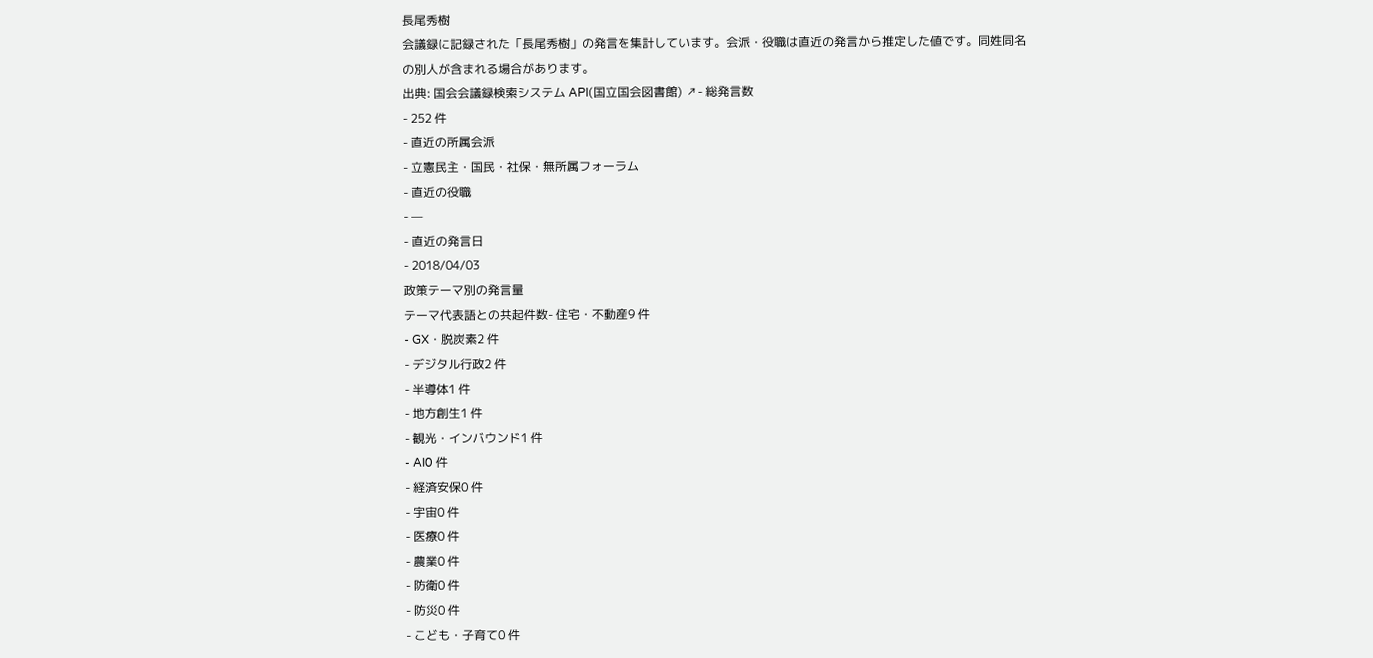長尾秀樹
会議録に記録された「長尾秀樹」の発言を集計しています。会派・役職は直近の発言から推定した値です。同姓同名の別人が含まれる場合があります。
出典: 国会会議録検索システム API(国立国会図書館) ↗- 総発言数
- 252 件
- 直近の所属会派
- 立憲民主・国民・社保・無所属フォーラム
- 直近の役職
- —
- 直近の発言日
- 2018/04/03
政策テーマ別の発言量
テーマ代表語との共起件数- 住宅・不動産9 件
- GX・脱炭素2 件
- デジタル行政2 件
- 半導体1 件
- 地方創生1 件
- 観光・インバウンド1 件
- AI0 件
- 経済安保0 件
- 宇宙0 件
- 医療0 件
- 農業0 件
- 防衛0 件
- 防災0 件
- こども・子育て0 件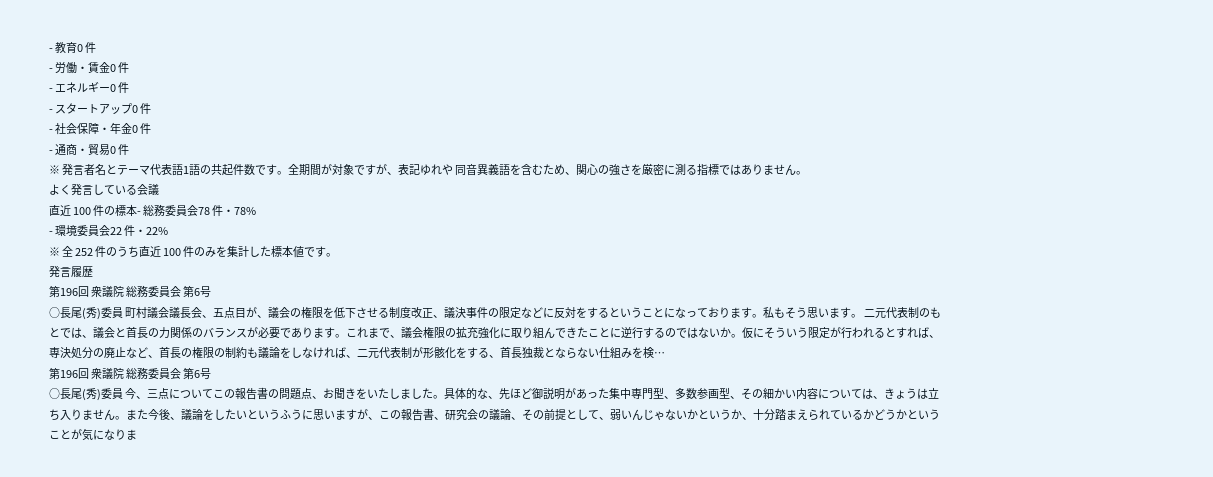- 教育0 件
- 労働・賃金0 件
- エネルギー0 件
- スタートアップ0 件
- 社会保障・年金0 件
- 通商・貿易0 件
※ 発言者名とテーマ代表語1語の共起件数です。全期間が対象ですが、表記ゆれや 同音異義語を含むため、関心の強さを厳密に測る指標ではありません。
よく発言している会議
直近 100 件の標本- 総務委員会78 件・78%
- 環境委員会22 件・22%
※ 全 252 件のうち直近 100 件のみを集計した標本値です。
発言履歴
第196回 衆議院 総務委員会 第6号
○長尾(秀)委員 町村議会議長会、五点目が、議会の権限を低下させる制度改正、議決事件の限定などに反対をするということになっております。私もそう思います。 二元代表制のもとでは、議会と首長の力関係のバランスが必要であります。これまで、議会権限の拡充強化に取り組んできたことに逆行するのではないか。仮にそういう限定が行われるとすれば、専決処分の廃止など、首長の権限の制約も議論をしなければ、二元代表制が形骸化をする、首長独裁とならない仕組みを検…
第196回 衆議院 総務委員会 第6号
○長尾(秀)委員 今、三点についてこの報告書の問題点、お聞きをいたしました。具体的な、先ほど御説明があった集中専門型、多数参画型、その細かい内容については、きょうは立ち入りません。また今後、議論をしたいというふうに思いますが、この報告書、研究会の議論、その前提として、弱いんじゃないかというか、十分踏まえられているかどうかということが気になりま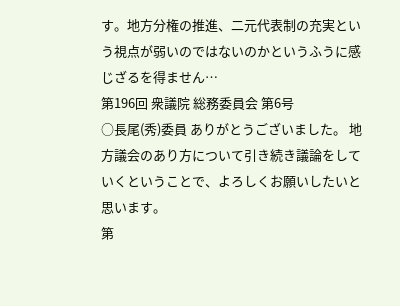す。地方分権の推進、二元代表制の充実という視点が弱いのではないのかというふうに感じざるを得ません…
第196回 衆議院 総務委員会 第6号
○長尾(秀)委員 ありがとうございました。 地方議会のあり方について引き続き議論をしていくということで、よろしくお願いしたいと思います。
第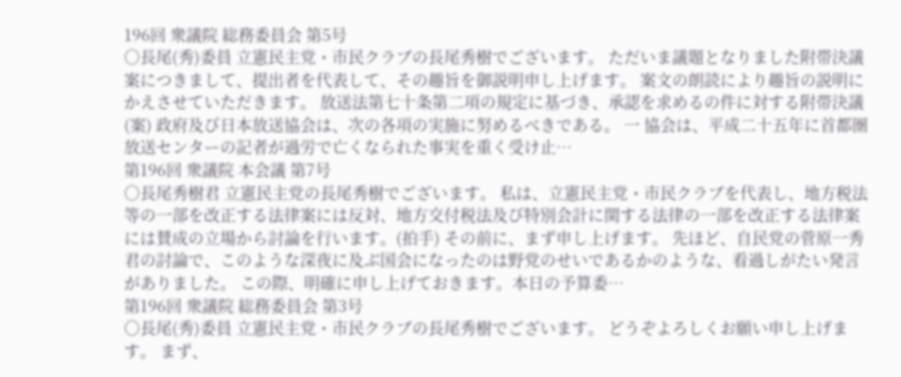196回 衆議院 総務委員会 第5号
○長尾(秀)委員 立憲民主党・市民クラブの長尾秀樹でございます。 ただいま議題となりました附帯決議案につきまして、提出者を代表して、その趣旨を御説明申し上げます。 案文の朗読により趣旨の説明にかえさせていただきます。 放送法第七十条第二項の規定に基づき、承認を求めるの件に対する附帯決議(案) 政府及び日本放送協会は、次の各項の実施に努めるべきである。 一 協会は、平成二十五年に首都圏放送センターの記者が過労で亡くなられた事実を重く受け止…
第196回 衆議院 本会議 第7号
○長尾秀樹君 立憲民主党の長尾秀樹でございます。 私は、立憲民主党・市民クラブを代表し、地方税法等の一部を改正する法律案には反対、地方交付税法及び特別会計に関する法律の一部を改正する法律案には賛成の立場から討論を行います。(拍手) その前に、まず申し上げます。 先ほど、自民党の菅原一秀君の討論で、このような深夜に及ぶ国会になったのは野党のせいであるかのような、看過しがたい発言がありました。 この際、明確に申し上げておきます。本日の予算委…
第196回 衆議院 総務委員会 第3号
○長尾(秀)委員 立憲民主党・市民クラブの長尾秀樹でございます。 どうぞよろしくお願い申し上げます。 まず、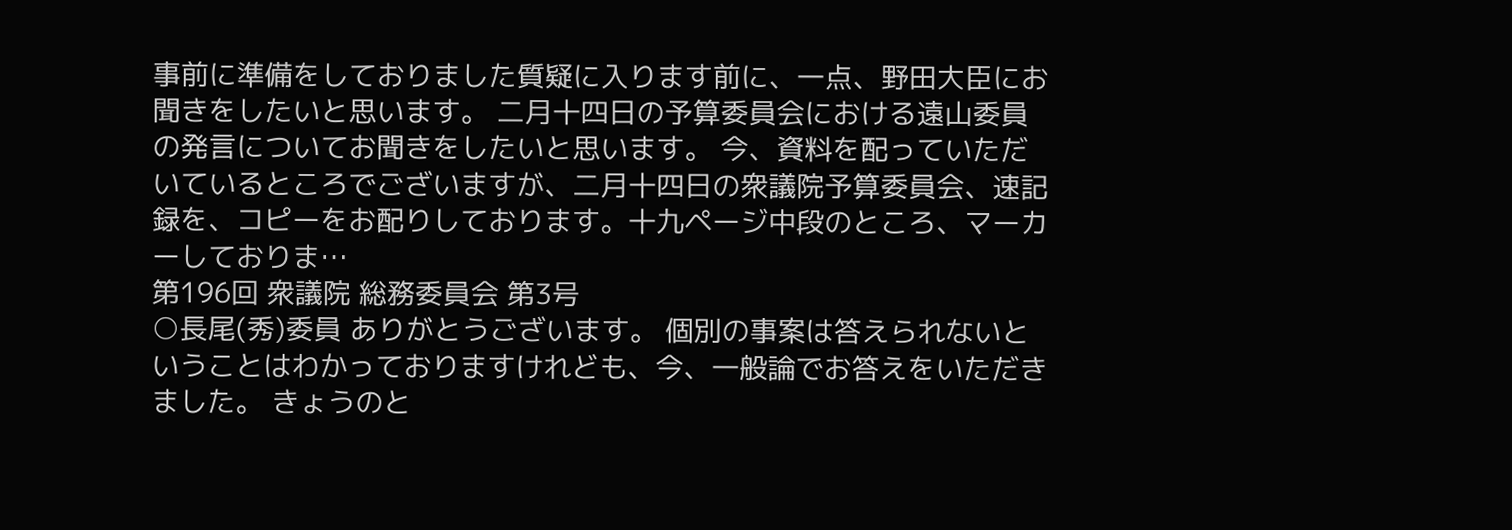事前に準備をしておりました質疑に入ります前に、一点、野田大臣にお聞きをしたいと思います。 二月十四日の予算委員会における遠山委員の発言についてお聞きをしたいと思います。 今、資料を配っていただいているところでございますが、二月十四日の衆議院予算委員会、速記録を、コピーをお配りしております。十九ページ中段のところ、マーカーしておりま…
第196回 衆議院 総務委員会 第3号
○長尾(秀)委員 ありがとうございます。 個別の事案は答えられないということはわかっておりますけれども、今、一般論でお答えをいただきました。 きょうのと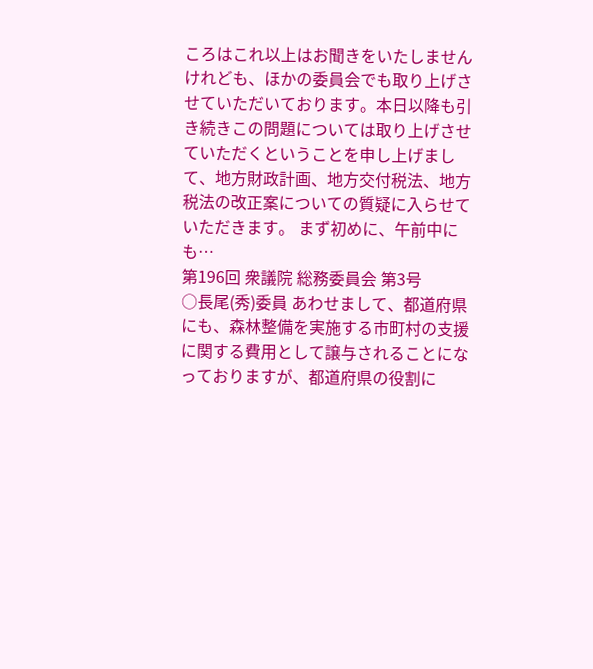ころはこれ以上はお聞きをいたしませんけれども、ほかの委員会でも取り上げさせていただいております。本日以降も引き続きこの問題については取り上げさせていただくということを申し上げまして、地方財政計画、地方交付税法、地方税法の改正案についての質疑に入らせていただきます。 まず初めに、午前中にも…
第196回 衆議院 総務委員会 第3号
○長尾(秀)委員 あわせまして、都道府県にも、森林整備を実施する市町村の支援に関する費用として譲与されることになっておりますが、都道府県の役割に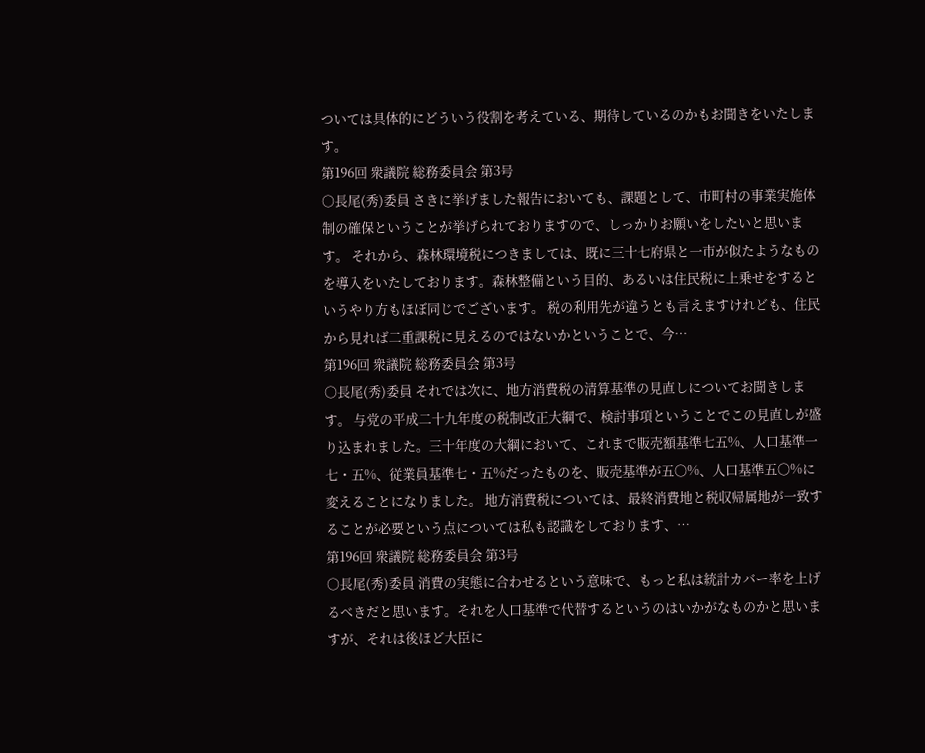ついては具体的にどういう役割を考えている、期待しているのかもお聞きをいたします。
第196回 衆議院 総務委員会 第3号
○長尾(秀)委員 さきに挙げました報告においても、課題として、市町村の事業実施体制の確保ということが挙げられておりますので、しっかりお願いをしたいと思います。 それから、森林環境税につきましては、既に三十七府県と一市が似たようなものを導入をいたしております。森林整備という目的、あるいは住民税に上乗せをするというやり方もほぼ同じでございます。 税の利用先が違うとも言えますけれども、住民から見れば二重課税に見えるのではないかということで、今…
第196回 衆議院 総務委員会 第3号
○長尾(秀)委員 それでは次に、地方消費税の清算基準の見直しについてお聞きします。 与党の平成二十九年度の税制改正大綱で、検討事項ということでこの見直しが盛り込まれました。三十年度の大綱において、これまで販売額基準七五%、人口基準一七・五%、従業員基準七・五%だったものを、販売基準が五〇%、人口基準五〇%に変えることになりました。 地方消費税については、最終消費地と税収帰属地が一致することが必要という点については私も認識をしております、…
第196回 衆議院 総務委員会 第3号
○長尾(秀)委員 消費の実態に合わせるという意味で、もっと私は統計カバー率を上げるべきだと思います。それを人口基準で代替するというのはいかがなものかと思いますが、それは後ほど大臣に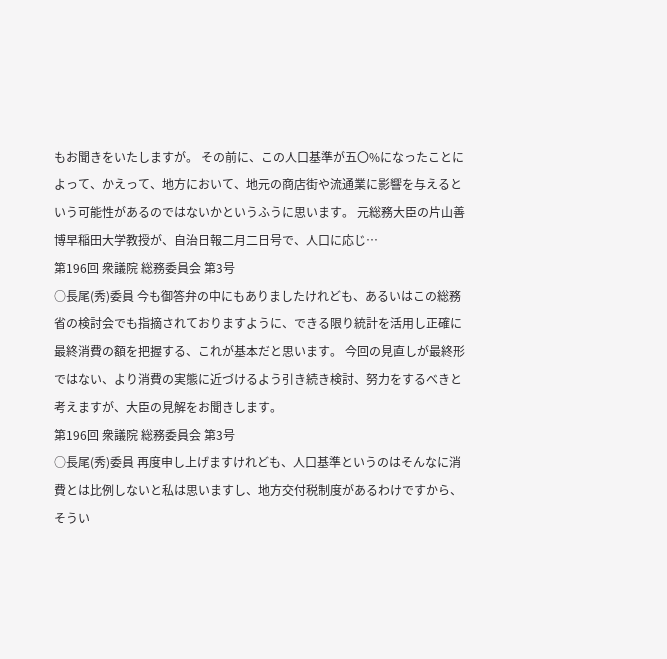もお聞きをいたしますが。 その前に、この人口基準が五〇%になったことによって、かえって、地方において、地元の商店街や流通業に影響を与えるという可能性があるのではないかというふうに思います。 元総務大臣の片山善博早稲田大学教授が、自治日報二月二日号で、人口に応じ…
第196回 衆議院 総務委員会 第3号
○長尾(秀)委員 今も御答弁の中にもありましたけれども、あるいはこの総務省の検討会でも指摘されておりますように、できる限り統計を活用し正確に最終消費の額を把握する、これが基本だと思います。 今回の見直しが最終形ではない、より消費の実態に近づけるよう引き続き検討、努力をするべきと考えますが、大臣の見解をお聞きします。
第196回 衆議院 総務委員会 第3号
○長尾(秀)委員 再度申し上げますけれども、人口基準というのはそんなに消費とは比例しないと私は思いますし、地方交付税制度があるわけですから、そうい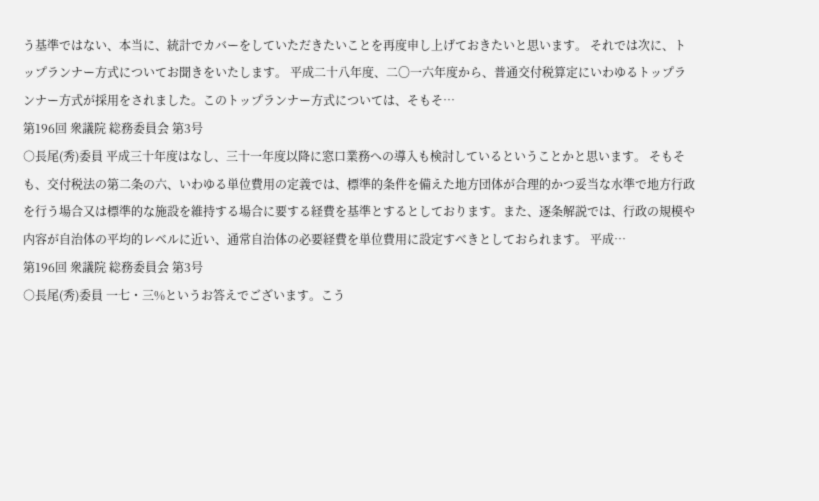う基準ではない、本当に、統計でカバーをしていただきたいことを再度申し上げておきたいと思います。 それでは次に、トップランナー方式についてお聞きをいたします。 平成二十八年度、二〇一六年度から、普通交付税算定にいわゆるトップランナー方式が採用をされました。このトップランナー方式については、そもそ…
第196回 衆議院 総務委員会 第3号
○長尾(秀)委員 平成三十年度はなし、三十一年度以降に窓口業務への導入も検討しているということかと思います。 そもそも、交付税法の第二条の六、いわゆる単位費用の定義では、標準的条件を備えた地方団体が合理的かつ妥当な水準で地方行政を行う場合又は標準的な施設を維持する場合に要する経費を基準とするとしております。また、逐条解説では、行政の規模や内容が自治体の平均的レベルに近い、通常自治体の必要経費を単位費用に設定すべきとしておられます。 平成…
第196回 衆議院 総務委員会 第3号
○長尾(秀)委員 一七・三%というお答えでございます。こう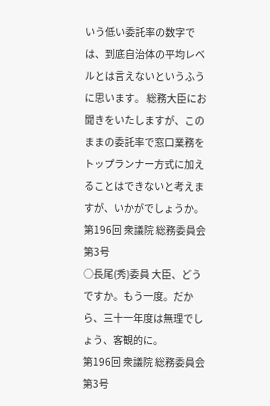いう低い委託率の数字では、到底自治体の平均レベルとは言えないというふうに思います。 総務大臣にお聞きをいたしますが、このままの委託率で窓口業務をトップランナー方式に加えることはできないと考えますが、いかがでしょうか。
第196回 衆議院 総務委員会 第3号
○長尾(秀)委員 大臣、どうですか。もう一度。だから、三十一年度は無理でしょう、客観的に。
第196回 衆議院 総務委員会 第3号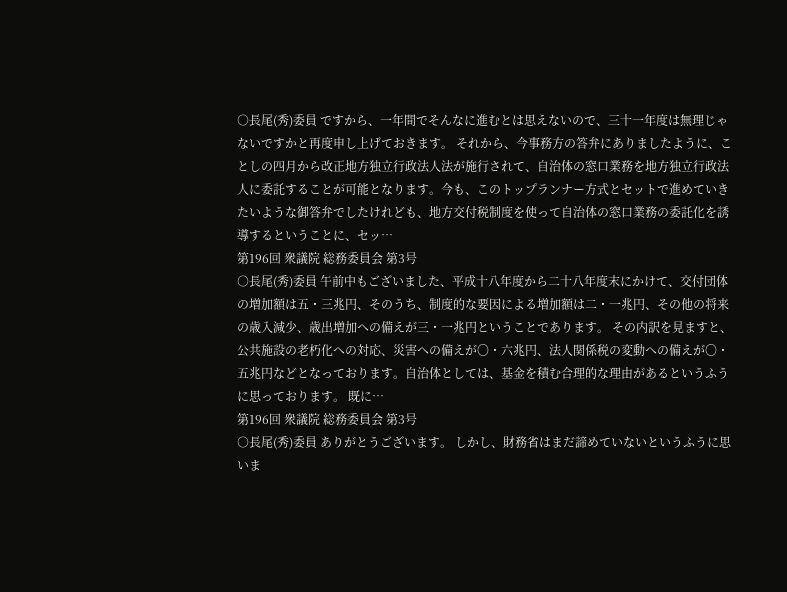○長尾(秀)委員 ですから、一年間でそんなに進むとは思えないので、三十一年度は無理じゃないですかと再度申し上げておきます。 それから、今事務方の答弁にありましたように、ことしの四月から改正地方独立行政法人法が施行されて、自治体の窓口業務を地方独立行政法人に委託することが可能となります。今も、このトップランナー方式とセットで進めていきたいような御答弁でしたけれども、地方交付税制度を使って自治体の窓口業務の委託化を誘導するということに、セッ…
第196回 衆議院 総務委員会 第3号
○長尾(秀)委員 午前中もございました、平成十八年度から二十八年度末にかけて、交付団体の増加額は五・三兆円、そのうち、制度的な要因による増加額は二・一兆円、その他の将来の歳入減少、歳出増加への備えが三・一兆円ということであります。 その内訳を見ますと、公共施設の老朽化への対応、災害への備えが〇・六兆円、法人関係税の変動への備えが〇・五兆円などとなっております。自治体としては、基金を積む合理的な理由があるというふうに思っております。 既に…
第196回 衆議院 総務委員会 第3号
○長尾(秀)委員 ありがとうございます。 しかし、財務省はまだ諦めていないというふうに思いま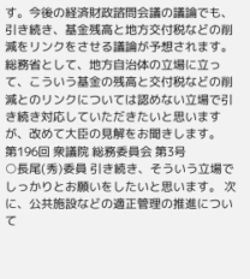す。今後の経済財政諮問会議の議論でも、引き続き、基金残高と地方交付税などの削減をリンクをさせる議論が予想されます。 総務省として、地方自治体の立場に立って、こういう基金の残高と交付税などの削減とのリンクについては認めない立場で引き続き対応していただきたいと思いますが、改めて大臣の見解をお聞きします。
第196回 衆議院 総務委員会 第3号
○長尾(秀)委員 引き続き、そういう立場でしっかりとお願いをしたいと思います。 次に、公共施設などの適正管理の推進について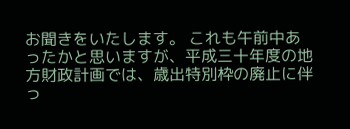お聞きをいたします。 これも午前中あったかと思いますが、平成三十年度の地方財政計画では、歳出特別枠の廃止に伴っ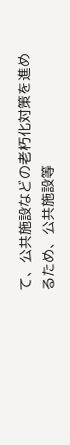て、公共施設などの老朽化対策を進めるため、公共施設等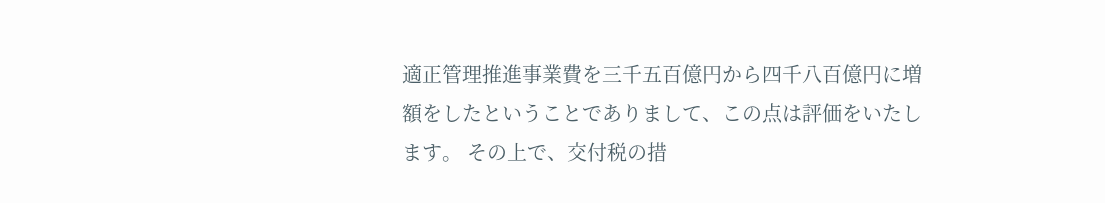適正管理推進事業費を三千五百億円から四千八百億円に増額をしたということでありまして、この点は評価をいたします。 その上で、交付税の措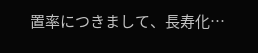置率につきまして、長寿化…